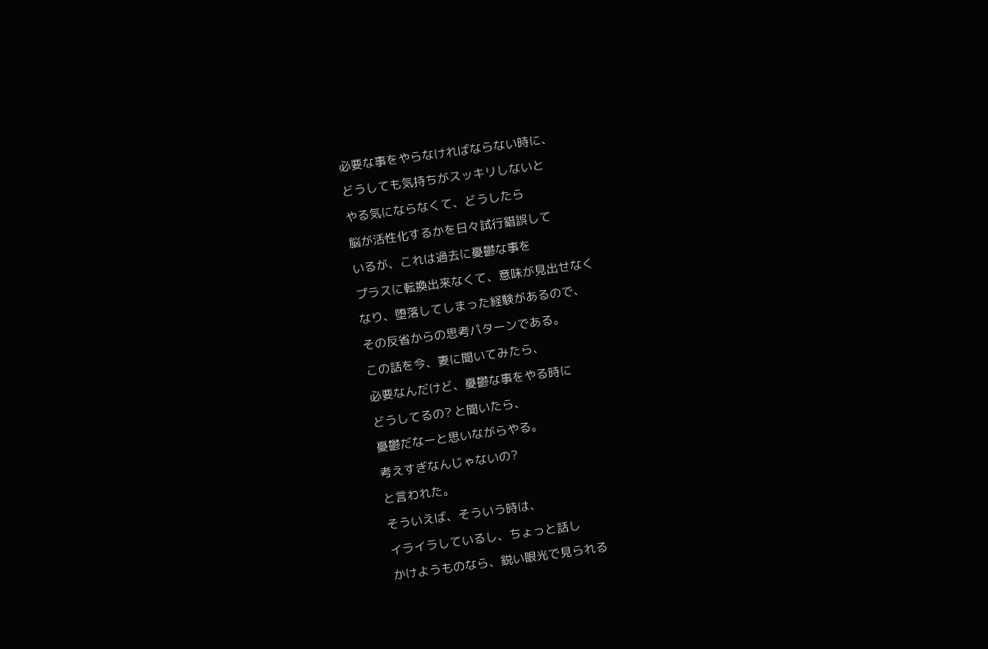必要な事をやらなければならない時に、
どうしても気持ちがスッキリしないと
やる気にならなくて、どうしたら
脳が活性化するかを日々試行錯誤して
いるが、これは過去に憂鬱な事を
プラスに転換出来なくて、意味が見出せなく
なり、堕落してしまった経験があるので、
その反省からの思考パターンである。
この話を今、妻に聞いてみたら、
必要なんだけど、憂鬱な事をやる時に
どうしてるの? と聞いたら、
憂鬱だなーと思いながらやる。
考えすぎなんじゃないの?
と言われた。
そういえば、そういう時は、
イライラしているし、ちょっと話し
かけようものなら、鋭い眼光で見られる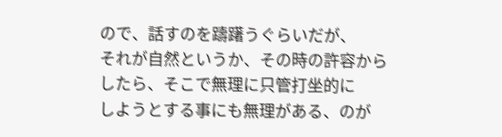ので、話すのを躊躇うぐらいだが、
それが自然というか、その時の許容から
したら、そこで無理に只管打坐的に
しようとする事にも無理がある、のが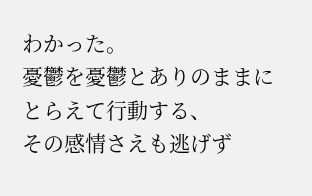わかった。
憂鬱を憂鬱とありのままに
とらえて行動する、
その感情さえも逃げず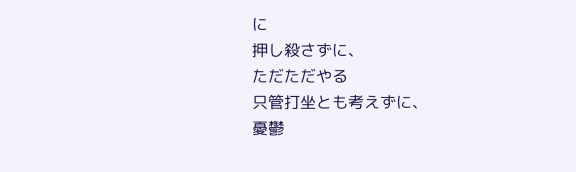に
押し殺さずに、
ただただやる
只管打坐とも考えずに、
憂鬱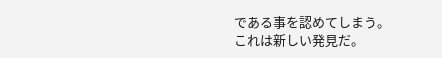である事を認めてしまう。
これは新しい発見だ。